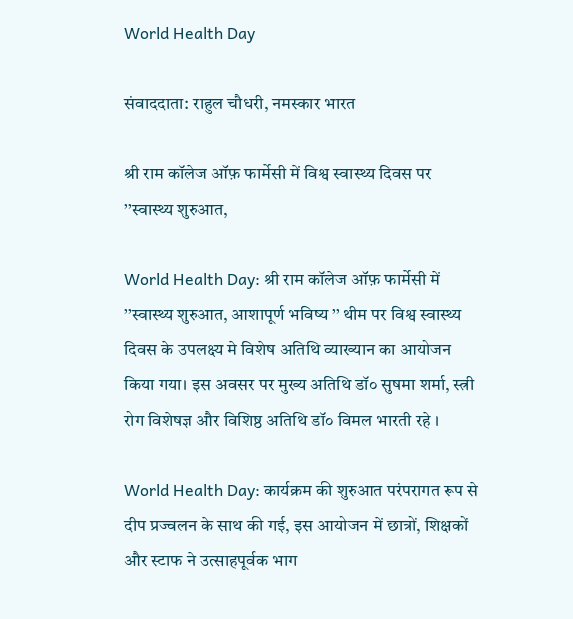World Health Day

संवाददाता: राहुल चौधरी, नमस्कार भारत

श्री राम कॉलेज ऑफ़ फार्मेसी में विश्व स्वास्थ्य दिवस पर ’’स्वास्थ्य शुरुआत,

World Health Day: श्री राम कॉलेज ऑफ़ फार्मेसी में ’’स्वास्थ्य शुरुआत, आशापूर्ण भविष्य ’’ थीम पर विश्व स्वास्थ्य दिवस के उपलक्ष्य मे विशेष अतिथि व्याख्यान का आयोजन किया गया। इस अवसर पर मुख्य अतिथि डॉ० सुषमा शर्मा, स्त्री रोग विशेषज्ञ और विशिष्ठ अतिथि डॉ० विमल भारती रहे ।

World Health Day: कार्यक्रम की शुरुआत परंपरागत रूप से दीप प्रज्वलन के साथ की गई, इस आयोजन में छात्रों, शिक्षकों और स्टाफ ने उत्साहपूर्वक भाग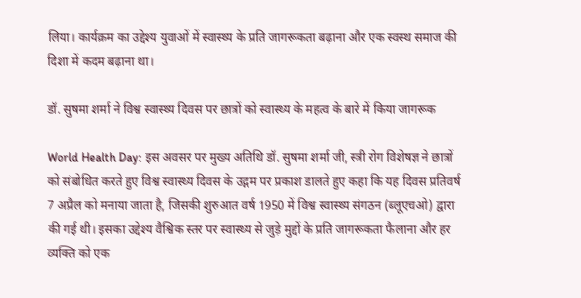लिया। कार्यक्रम का उद्देश्य युवाओं में स्वास्थ्य के प्रति जागरूकता बढ़ाना और एक स्वस्थ समाज की दिशा में कदम बढ़ाना था।

डॉ. सुषमा शर्मा ने विश्व स्वास्थ्य दिवस पर छात्रों को स्वास्थ्य के महत्व के बारे में किया जागरूक

World Health Day: इस अवसर पर मुख्य अतिथि डॉ. सुषमा शर्मा जी, स्त्री रोग विशेषज्ञ ने छात्रों को संबोधित करते हुए विश्व स्वास्थ्य दिवस के उद्गम पर प्रकाश डालते हुए कहा कि यह दिवस प्रतिवर्ष 7 अप्रैल को मनाया जाता है, जिसकी शुरुआत वर्ष 1950 में विश्व स्वास्थ्य संगठन (ब्लूएचओ) द्वारा की गई थी। इसका उद्देश्य वैश्विक स्तर पर स्वास्थ्य से जुड़े मुद्दों के प्रति जागरूकता फैलाना और हर व्यक्ति को एक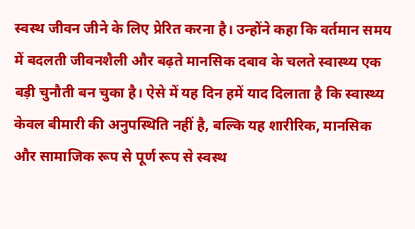स्वस्थ जीवन जीने के लिए प्रेरित करना है। उन्होंने कहा कि वर्तमान समय में बदलती जीवनशैली और बढ़ते मानसिक दबाव के चलते स्वास्थ्य एक बड़ी चुनौती बन चुका है। ऐसे में यह दिन हमें याद दिलाता है कि स्वास्थ्य केवल बीमारी की अनुपस्थिति नहीं है, बल्कि यह शारीरिक, मानसिक और सामाजिक रूप से पूर्ण रूप से स्वस्थ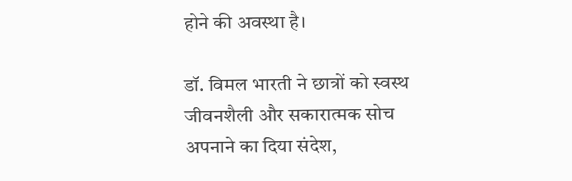होने की अवस्था है।

डॉ. विमल भारती ने छात्रों को स्वस्थ जीवनशैली और सकारात्मक सोच अपनाने का दिया संदेश,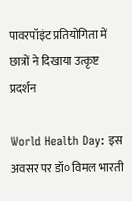पावरपॉइंट प्रतियोगिता में छात्रों ने दिखाया उत्कृष्ट प्रदर्शन

World Health Day: इस अवसर पर डॉ० विमल भारती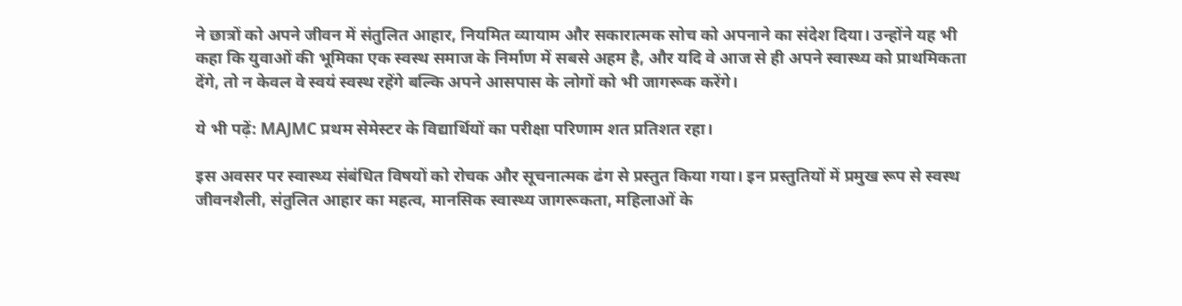ने छात्रों को अपने जीवन में संतुलित आहार, नियमित व्यायाम और सकारात्मक सोच को अपनाने का संदेश दिया। उन्होंने यह भी कहा कि युवाओं की भूमिका एक स्वस्थ समाज के निर्माण में सबसे अहम है, और यदि वे आज से ही अपने स्वास्थ्य को प्राथमिकता देंगे, तो न केवल वे स्वयं स्वस्थ रहेंगे बल्कि अपने आसपास के लोगों को भी जागरूक करेंगे।

ये भी पढ़ें: MAJMC प्रथम सेमेस्टर के विद्यार्थियों का परीक्षा परिणाम शत प्रतिशत रहा।

इस अवसर पर स्वास्थ्य संबंधित विषयों को रोचक और सूचनात्मक ढंग से प्रस्तुत किया गया। इन प्रस्तुतियों में प्रमुख रूप से स्वस्थ जीवनशैली, संतुलित आहार का महत्व, मानसिक स्वास्थ्य जागरूकता, महिलाओं के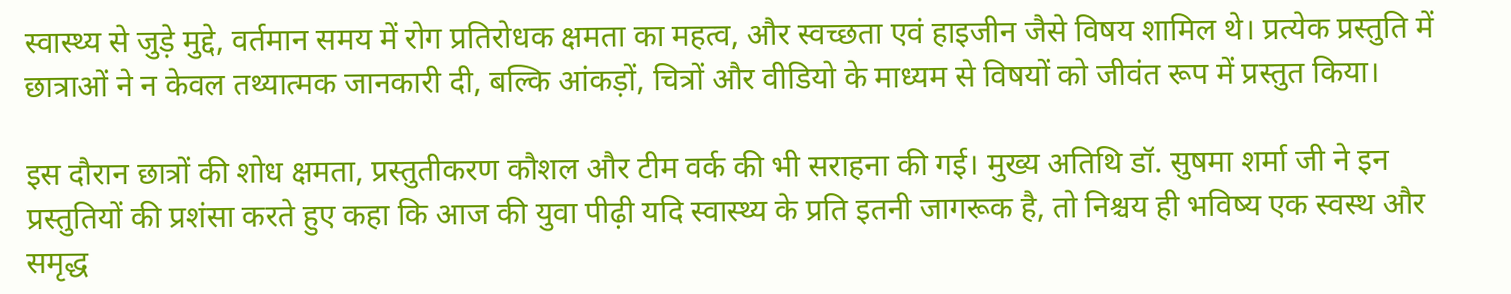स्वास्थ्य से जुड़े मुद्दे, वर्तमान समय में रोग प्रतिरोधक क्षमता का महत्व, और स्वच्छता एवं हाइजीन जैसे विषय शामिल थे। प्रत्येक प्रस्तुति में छात्राओं ने न केवल तथ्यात्मक जानकारी दी, बल्कि आंकड़ों, चित्रों और वीडियो के माध्यम से विषयों को जीवंत रूप में प्रस्तुत किया।

इस दौरान छात्रों की शोध क्षमता, प्रस्तुतीकरण कौशल और टीम वर्क की भी सराहना की गई। मुख्य अतिथि डॉ. सुषमा शर्मा जी ने इन प्रस्तुतियों की प्रशंसा करते हुए कहा कि आज की युवा पीढ़ी यदि स्वास्थ्य के प्रति इतनी जागरूक है, तो निश्चय ही भविष्य एक स्वस्थ और समृद्ध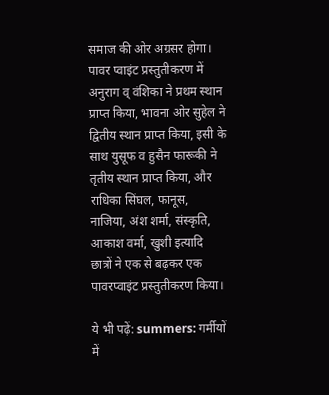समाज की ओर अग्रसर होगा। पावर प्वाइंट प्रस्तुतीकरण में अनुराग व् वंशिका ने प्रथम स्थान प्राप्त किया, भावना ओर सुहेल ने द्वितीय स्थान प्राप्त किया, इसी के साथ युसूफ व हुसैन फारूकी ने तृतीय स्थान प्राप्त किया, और राधिका सिंघल, फानूस, नाजिया, अंश शर्मा, संस्कृति, आकाश वर्मा, खुशी इत्यादि छात्रों ने एक से बढ़कर एक पावरप्वाइंट प्रस्तुतीकरण किया।

ये भी पढ़ें: summers: गर्मीयों में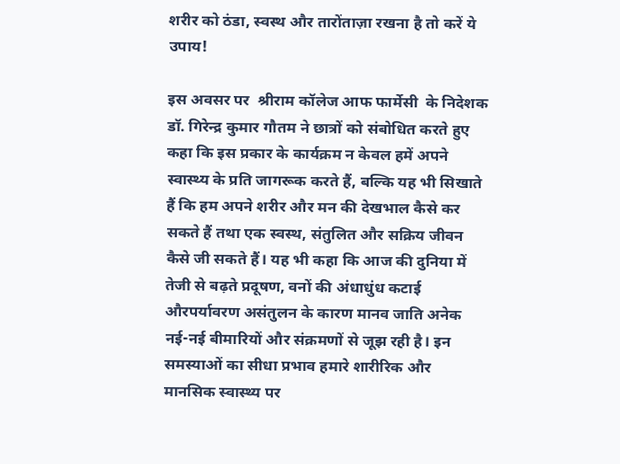शरीर को ठंडा, स्वस्थ और तारोंताज़ा रखना है तो करें ये उपाय!

इस अवसर पर  श्रीराम कॉलेज आफ फार्मेसी  के निदेशक  डॉ. गिरेन्द्र कुमार गौतम ने छात्रों को संबोधित करते हुए कहा कि इस प्रकार के कार्यक्रम न केवल हमें अपने स्वास्थ्य के प्रति जागरूक करते हैं, बल्कि यह भी सिखाते हैं कि हम अपने शरीर और मन की देखभाल कैसे कर सकते हैं तथा एक स्वस्थ, संतुलित और सक्रिय जीवन कैसे जी सकते हैं। यह भी कहा कि आज की दुनिया में तेजी से बढ़ते प्रदूषण, वनों की अंधाधुंध कटाई औरपर्यावरण असंतुलन के कारण मानव जाति अनेक नई-नई बीमारियों और संक्रमणों से जूझ रही है। इन समस्याओं का सीधा प्रभाव हमारे शारीरिक और मानसिक स्वास्थ्य पर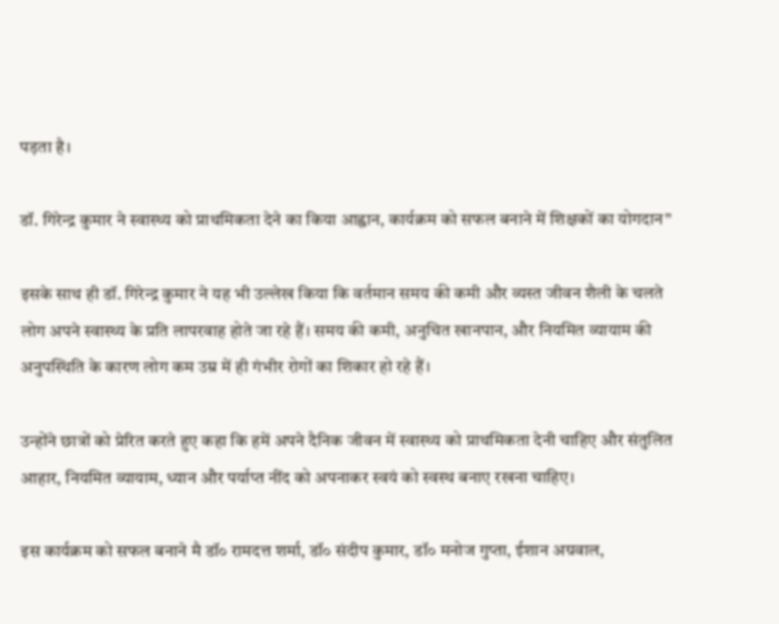पड़ता है।

डॉ. गिरेन्द्र कुमार ने स्वास्थ्य को प्राथमिकता देने का किया आह्वान, कार्यक्रम को सफल बनाने में शिक्षकों का योगदान”

इसके साथ ही डॉ. गिरेन्द्र कुमार ने यह भी उल्लेख किया कि वर्तमान समय की कमी और व्यस्त जीवन शैली के चलते लोग अपने स्वास्थ्य के प्रति लापरवाह होते जा रहे हैं। समय की कमी, अनुचित खानपान, और नियमित व्यायाम की अनुपस्थिति के कारण लोग कम उम्र में ही गंभीर रोगों का शिकार हो रहे हैं।

उन्होंने छात्रों को प्रेरित करते हुए कहा कि हमें अपने दैनिक जीवन में स्वास्थ्य को प्राथमिकता देनी चाहिए और संतुलित आहार, नियमित व्यायाम, ध्यान और पर्याप्त नींद को अपनाकर स्वयं को स्वस्थ बनाए रखना चाहिए।

इस कार्यक्रम को सफल बनाने मै डॉ० रामदत्त शर्मा, डॉ० संदीप कुमार, डॉ० मनोज गुप्ता, ईशान अग्रवाल,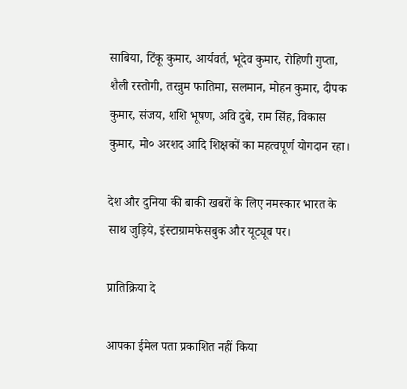साबिया, टिंकू कुमार, आर्यवर्त, भूदेव कुमार, रोहिणी गुप्ता, शैली रस्तोगी, तरन्नुम फातिमा, सलमान, मोहन कुमार, दीपक कुमार, संजय, शशि भूषण, अवि दुबे, राम सिंह, विकास कुमार, मो० अरशद आदि शिक्षकों का महत्वपूर्ण योगदान रहा।

देश और दुनिया की बाकी खबरों के लिए नमस्कार भारत के साथ जुड़िये, इंस्टाग्रामफेसबुक और यूट्यूब पर।

प्रातिक्रिया दे

आपका ईमेल पता प्रकाशित नहीं किया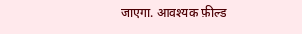जाएगा. आवश्यक फ़ील्ड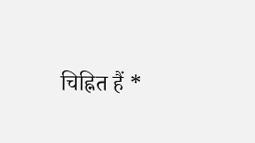चिह्नित हैं *